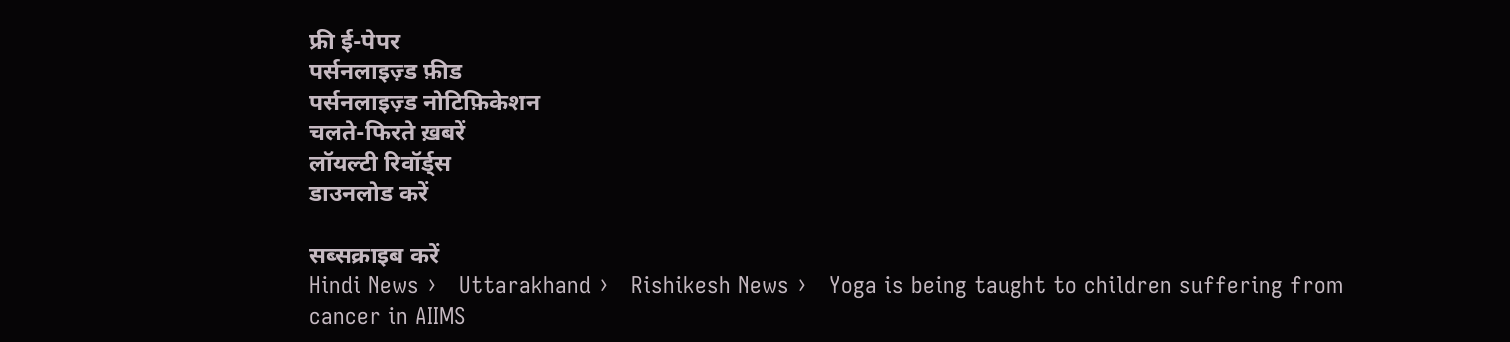फ्री ई-पेपर
पर्सनलाइज़्ड फ़ीड
पर्सनलाइज़्ड नोटिफ़िकेशन
चलते-फिरते ख़बरें
लॉयल्टी रिवॉर्ड्स
डाउनलोड करें

सब्सक्राइब करें
Hindi News ›   Uttarakhand ›   Rishikesh News ›   Yoga is being taught to children suffering from cancer in AIIMS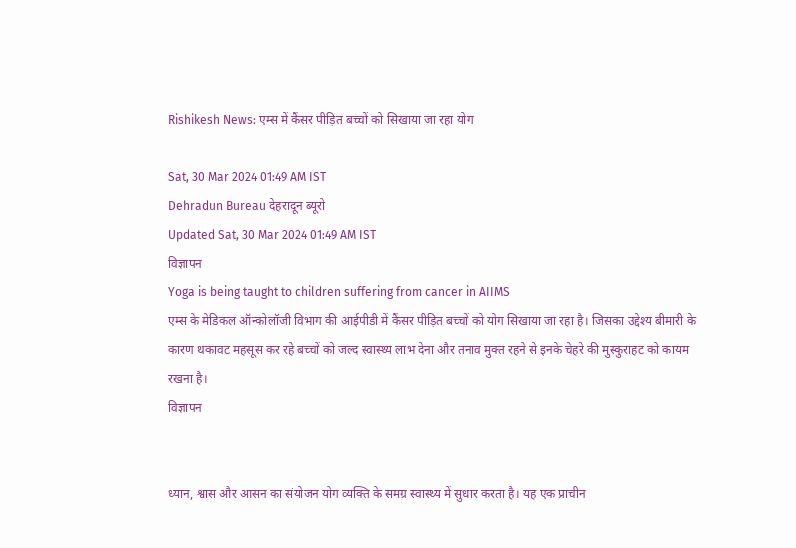Rishikesh News: एम्स में कैंसर पीड़ित बच्चों को सिखाया जा रहा योग

Sat, 30 Mar 2024 01:49 AM IST
Dehradun Bureau देहरादून ब्यूरो
Updated Sat, 30 Mar 2024 01:49 AM IST
विज्ञापन
Yoga is being taught to children suffering from cancer in AIIMS
एम्स के मेडिकल ऑन्कोलॉजी विभाग की आईपीडी में कैंसर पीड़ित बच्चों को योग सिखाया जा रहा है। जिसका उद्देश्य बीमारी के कारण थकावट महसूस कर रहे बच्चों को जल्द स्वास्थ्य लाभ देना और तनाव मुक्त रहने से इनके चेहरे की मुस्कुराहट को कायम रखना है।
विज्ञापन


ध्यान, श्वास और आसन का संयोजन योग व्यक्ति के समग्र स्वास्थ्य में सुधार करता है। यह एक प्राचीन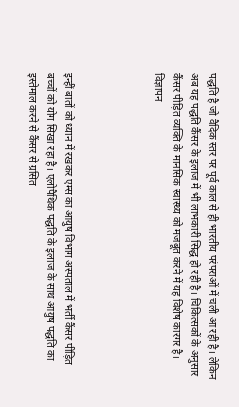पद्धति है जो वैदिक स्तर पर पूर्व काल से ही भारतीय परंपराओं में चली आ रही है। लेकिन अब यह पद्धति कैंसर के इलाज में भी लाभकारी सिद्ध हो रही है। चिकित्सकों के अनुसार कैंसर पीड़ित व्यक्ति के मानसिक स्वास्थ्य को मजबूत करने में यह विशेष कारगर है।
विज्ञापन




इन्हीं बातों को ध्यान में रखकर एम्स का आयुष विभाग अस्पताल में भर्ती कैंसर पीड़ित बच्चों को योग सिखा रहा है। एलोपैथिक पद्धति के इलाज के साथ आयुष पद्धति का इस्तेमाल करने से कैंसर से ग्रसित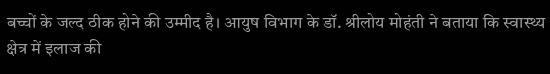बच्चों के जल्द ठीक होने की उम्मीद है। आयुष विभाग के डॉ. श्रीलोय मोहंती ने बताया कि स्वास्थ्य क्षेत्र में इलाज की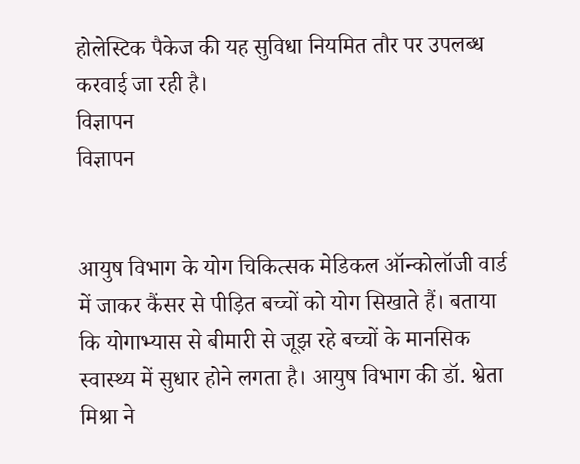होलेस्टिक पैकेज की यह सुविधा नियमित तौर पर उपलब्ध करवाई जा रही है।
विज्ञापन
विज्ञापन


आयुष विभाग के योग चिकित्सक मेडिकल ऑन्कोलॉजी वार्ड में जाकर कैंसर से पीड़ित बच्चों को योग सिखाते हैं। बताया कि योगाभ्यास से बीमारी से जूझ रहे बच्चों के मानसिक स्वास्थ्य में सुधार होने लगता है। आयुष विभाग की डॉ. श्वेता मिश्रा ने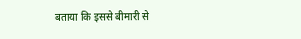बताया कि इससे बीमारी से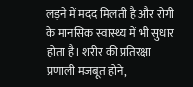लड़ने में मदद मिलती है और रोगी के मानसिक स्वास्थ्य में भी सुधार होता है। शरीर की प्रतिरक्षा प्रणाली मजबूत होने,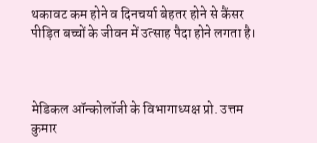थकावट कम होने व दिनचर्या बेहतर होने से कैंसर पीड़ित बच्चों के जीवन में उत्साह पैदा होने लगता है।



मेडिकल ऑन्कोलॉजी के विभागाध्यक्ष प्रो. उत्तम कुमार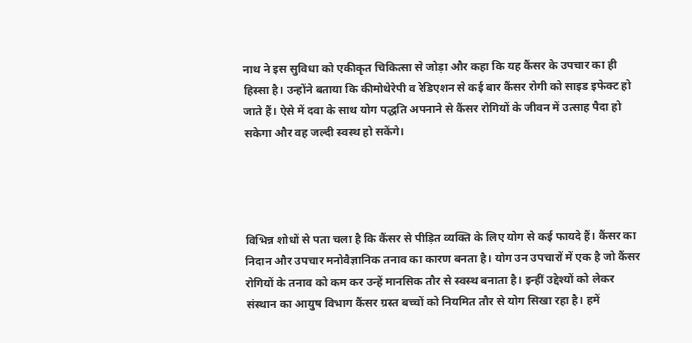नाथ ने इस सुविधा को एकीकृत चिकित्सा से जोड़ा और कहा कि यह कैंसर के उपचार का ही हिस्सा है। उन्होंने बताया कि कीमोथेरेपी व रेडिएशन से कई बार कैंसर रोगी को साइड इफेक्ट हो जाते हैं। ऐसे में दवा के साथ योग पद्धति अपनाने से कैंसर रोगियों के जीवन में उत्साह पैदा हो सकेगा और वह जल्दी स्वस्थ हो सकेंगे।




विभिन्न शोधों से पता चला है कि कैंसर से पीड़ित व्यक्ति के लिए योग से कई फायदे हैं। कैंसर का निदान और उपचार मनोवैज्ञानिक तनाव का कारण बनता है। योग उन उपचारों में एक है जो कैंसर रोगियों के तनाव को कम कर उन्हें मानसिक तौर से स्वस्थ बनाता है। इन्हीं उद्देश्यों को लेकर संस्थान का आयुष विभाग कैंसर ग्रस्त बच्चों को नियमित तौर से योग सिखा रहा है। हमें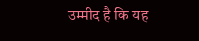उम्मीद है कि यह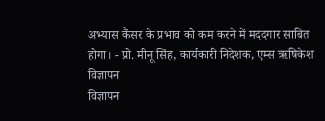अभ्यास कैंसर के प्रभाव को कम करने में मददगार साबित होगा। - प्रो. मीनू सिंह, कार्यकारी निदेशक, एम्स ऋषिकेश
विज्ञापन
विज्ञापन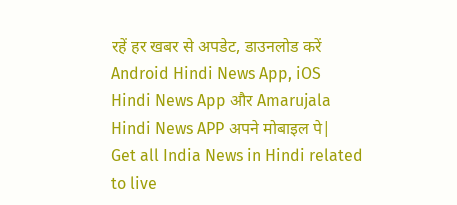रहें हर खबर से अपडेट, डाउनलोड करें Android Hindi News App, iOS Hindi News App और Amarujala Hindi News APP अपने मोबाइल पे|
Get all India News in Hindi related to live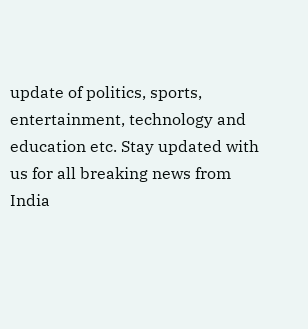update of politics, sports, entertainment, technology and education etc. Stay updated with us for all breaking news from India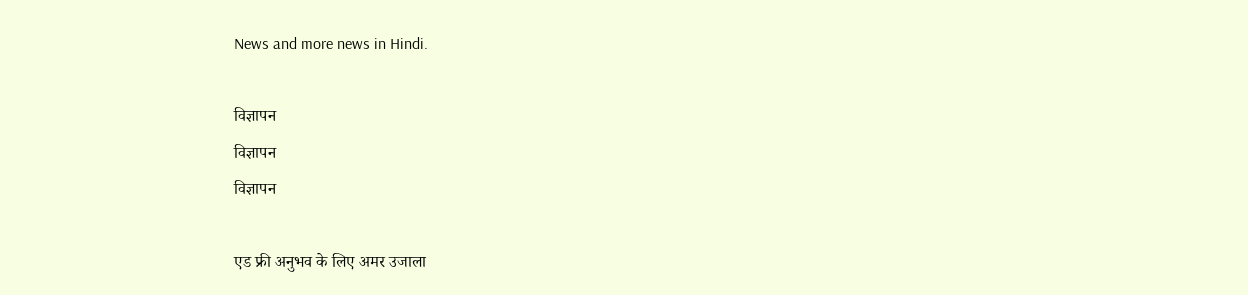News and more news in Hindi.

विज्ञापन
विज्ञापन
विज्ञापन

एड फ्री अनुभव के लिए अमर उजाला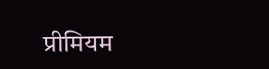प्रीमियम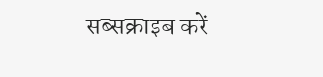सब्सक्राइब करें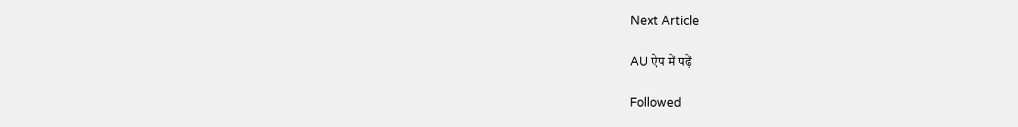Next Article

AU ऐप में पढ़ें

Followed